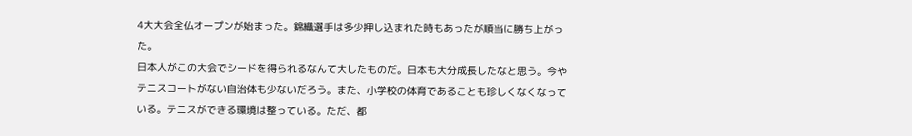4大大会全仏オープンが始まった。錦織選手は多少押し込まれた時もあったが順当に勝ち上がった。
日本人がこの大会でシードを得られるなんて大したものだ。日本も大分成長したなと思う。今やテニスコートがない自治体も少ないだろう。また、小学校の体育であることも珍しくなくなっている。テニスができる環境は整っている。ただ、都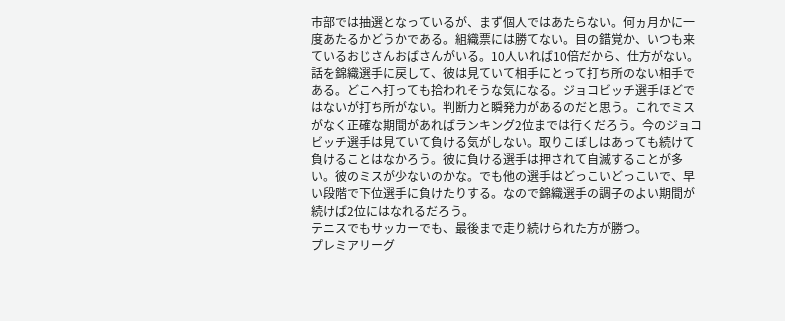市部では抽選となっているが、まず個人ではあたらない。何ヵ月かに一度あたるかどうかである。組織票には勝てない。目の錯覚か、いつも来ているおじさんおばさんがいる。10人いれば10倍だから、仕方がない。
話を錦織選手に戻して、彼は見ていて相手にとって打ち所のない相手である。どこへ打っても拾われそうな気になる。ジョコビッチ選手ほどではないが打ち所がない。判断力と瞬発力があるのだと思う。これでミスがなく正確な期間があればランキング2位までは行くだろう。今のジョコビッチ選手は見ていて負ける気がしない。取りこぼしはあっても続けて負けることはなかろう。彼に負ける選手は押されて自滅することが多い。彼のミスが少ないのかな。でも他の選手はどっこいどっこいで、早い段階で下位選手に負けたりする。なので錦織選手の調子のよい期間が続けば2位にはなれるだろう。
テニスでもサッカーでも、最後まで走り続けられた方が勝つ。
プレミアリーグ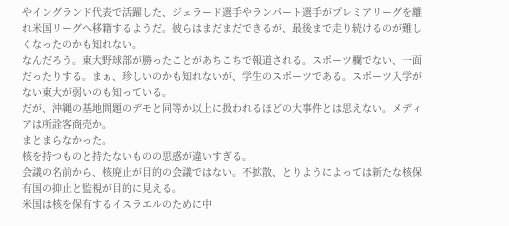やイングランド代表で活躍した、ジェラード選手やランパート選手がプレミアリーグを離れ米国リーグへ移籍するようだ。彼らはまだまだできるが、最後まで走り続けるのが難しくなったのかも知れない。
なんだろう。東大野球部が勝ったことがあちこちで報道される。スポーツ欄でない、一面だったりする。まぁ、珍しいのかも知れないが、学生のスポーツである。スポーツ入学がない東大が弱いのも知っている。
だが、沖縄の基地問題のデモと同等か以上に扱われるほどの大事件とは思えない。メディアは所詮客商売か。
まとまらなかった。
核を持つものと持たないものの思惑が違いすぎる。
会議の名前から、核廃止が目的の会議ではない。不拡散、とりようによっては新たな核保有国の抑止と監視が目的に見える。
米国は核を保有するイスラエルのために中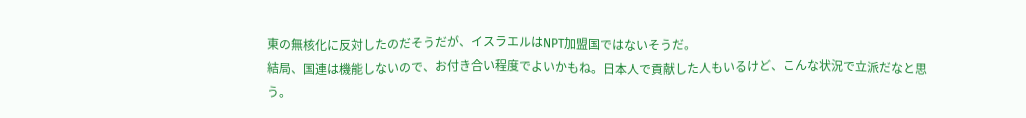東の無核化に反対したのだそうだが、イスラエルはNPT加盟国ではないそうだ。
結局、国連は機能しないので、お付き合い程度でよいかもね。日本人で貢献した人もいるけど、こんな状況で立派だなと思う。